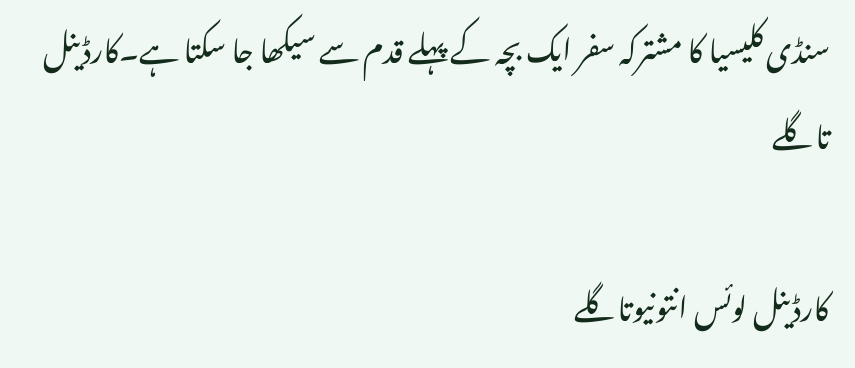سنڈی کلیسیا کا مشترکہ سفر ایک بچہ کے پہلے قدم سے سیکھا جا سکتا ہے۔کارڈینل تاگلے

کارڈینل لوئس انتونیوتاگلے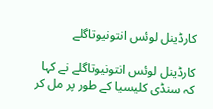کارڈینل لوئس انتونیوتاگلے

کارڈینل لوئس انتونیوتاگلے نے کہا کہ سنڈی کلیسیا کے طور پر مل کر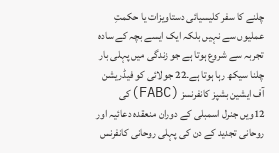چلنے کا سفر کلیسیائی دستاویزات یا حکمتِ عملیوں سے نہیں بلکہ ایک ایسے بچہ کے سادہ تجربہ سے شروع ہوتا ہے جو زندگی میں پہلی بار چلنا سیکھ رہا ہوتا ہے۔22 جولائی کو فیڈریشن آف ایشین بشپز کانفرنسز (FABC)کی 12ویں جنرل اسمبلی کے دوران منعقدہ دعائیہ اور روحانی تجدید کے دن کی پہلی روحانی کانفرنس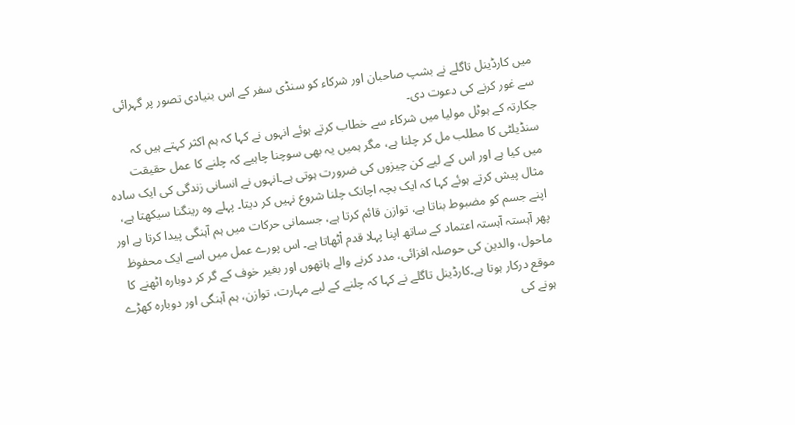میں کارڈینل تاگلے نے بشپ صاحبان اور شرکاء کو سنڈی سفر کے اس بنیادی تصور پر گہرائی سے غور کرنے کی دعوت دی۔
جکارتہ کے ہوٹل مولیا میں شرکاء سے خطاب کرتے ہوئے انہوں نے کہا کہ ہم اکثر کہتے ہیں کہ سنڈیلٹی کا مطلب مل کر چلنا ہے، مگر ہمیں یہ بھی سوچنا چاہیے کہ چلنے کا عمل حقیقت میں کیا ہے اور اس کے لیے کن چیزوں کی ضرورت ہوتی ہے۔انہوں نے انسانی زندگی کی ایک سادہ مثال پیش کرتے ہوئے کہا کہ ایک بچہ اچانک چلنا شروع نہیں کر دیتا۔ پہلے وہ رینگنا سیکھتا ہے، اپنے جسم کو مضبوط بناتا ہے، توازن قائم کرتا ہے، جسمانی حرکات میں ہم آہنگی پیدا کرتا ہے اور پھر آہستہ آہستہ اعتماد کے ساتھ اپنا پہلا قدم اْٹھاتا ہے۔ اس پورے عمل میں اسے ایک محفوظ ماحول، والدین کی حوصلہ افزائی، مدد کرنے والے ہاتھوں اور بغیر خوف کے گر کر دوبارہ اٹھنے کا موقع درکار ہوتا ہے۔کارڈینل تاگلے نے کہا کہ چلنے کے لیے مہارت، توازن، ہم آہنگی اور دوبارہ کھڑے ہونے کی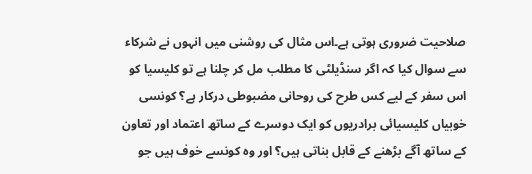صلاحیت ضروری ہوتی ہے۔اس مثال کی روشنی میں انہوں نے شرکاء سے سوال کیا کہ اگر سنڈیلٹی کا مطلب مل کر چلنا ہے تو کلیسیا کو اس سفر کے لیے کس طرح کی روحانی مضبوطی درکار ہے؟ کونسی خوبیاں کلیسیائی برادریوں کو ایک دوسرے کے ساتھ اعتماد اور تعاون کے ساتھ آگے بڑھنے کے قابل بناتی ہیں؟ اور وہ کونسے خوف ہیں جو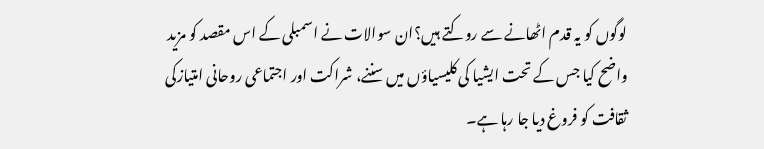لوگوں کو یہ قدم اٹھانے سے روکتے ہیں؟ان سوالات نے اسمبلی کے اس مقصد کو مزید واضح کیا جس کے تحت ایشیا کی کلیسیاؤں میں سننے، شراکت اور اجتماعی روحانی امتیازکی ثقافت کو فروغ دیا جا رہا ہے۔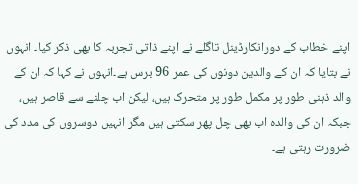اپنے خطاب کے دورانکارڈینل تاگلے نے اپنے ذاتی تجربہ کا بھی ذکر کیا۔ انہوں نے بتایا کہ ان کے والدین دونوں کی عمر 96 برس ہے۔انہوں نے کہا کہ ان کے والد ذہنی طور پر مکمل طور پر متحرک ہیں، لیکن اب چلنے سے قاصر ہیں، جبکہ ان کی والدہ اب بھی چل پھر سکتی ہیں مگر انہیں دوسروں کی مدد کی ضرورت رہتی ہے۔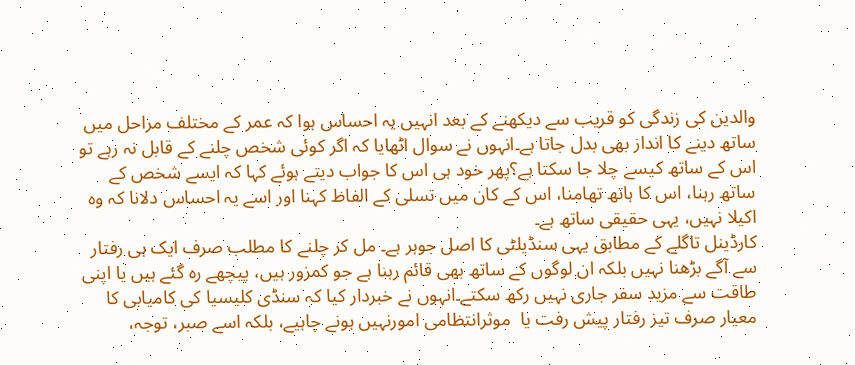والدین کی زندگی کو قریب سے دیکھنے کے بعد انہیں یہ احساس ہوا کہ عمر کے مختلف مراحل میں ساتھ دینے کا انداز بھی بدل جاتا ہے۔انہوں نے سوال اٹھایا کہ اگر کوئی شخص چلنے کے قابل نہ رہے تو اس کے ساتھ کیسے چلا جا سکتا ہے؟پھر خود ہی اس کا جواب دیتے ہوئے کہا کہ ایسے شخص کے ساتھ رہنا، اس کا ہاتھ تھامنا، اس کے کان میں تسلی کے الفاظ کہنا اور اسے یہ احساس دلانا کہ وہ اکیلا نہیں، یہی حقیقی ساتھ ہے۔
کارڈینل تاگلے کے مطابق یہی سنڈیلٹی کا اصل جوہر ہے۔ مل کر چلنے کا مطلب صرف ایک ہی رفتار سے آگے بڑھنا نہیں بلکہ ان لوگوں کے ساتھ بھی قائم رہنا ہے جو کمزور ہیں، پیچھے رہ گئے ہیں یا اپنی طاقت سے مزید سفر جاری نہیں رکھ سکتے۔انہوں نے خبردار کیا کہ سنڈی کلیسیا کی کامیابی کا معیار صرف تیز رفتار پیش رفت یا  موثرانتظامی امورنہیں ہونے چاہیے، بلکہ اسے صبر، توجہ،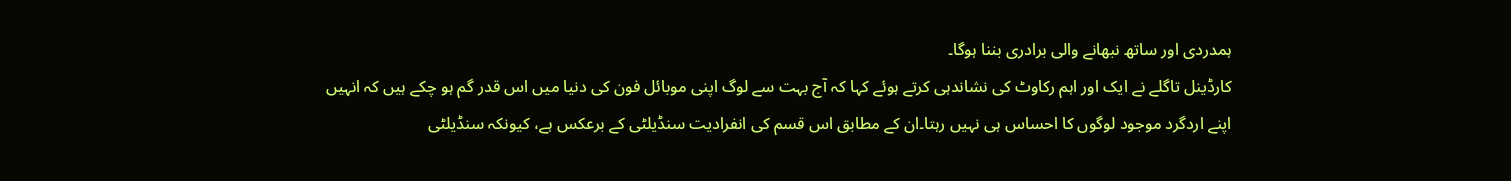ہمدردی اور ساتھ نبھانے والی برادری بننا ہوگا۔
کارڈینل تاگلے نے ایک اور اہم رکاوٹ کی نشاندہی کرتے ہوئے کہا کہ آج بہت سے لوگ اپنی موبائل فون کی دنیا میں اس قدر گم ہو چکے ہیں کہ انہیں اپنے اردگرد موجود لوگوں کا احساس ہی نہیں رہتا۔ان کے مطابق اس قسم کی انفرادیت سنڈیلٹی کے برعکس ہے، کیونکہ سنڈیلٹی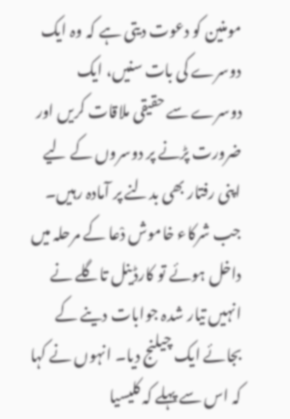مومنین کو دعوت دیتی ہے کہ وہ ایک دوسرے کی بات سنیں، ایک دوسرے سے حقیقی ملاقات کریں اور ضرورت پڑنے پر دوسروں کے لیے اپنی رفتار بھی بدلنے پر آمادہ رہیں۔
جب شرکاء خاموش دْعا کے مرحلہ میں داخل ہوئے تو کارڈینل تاگلے نے انہیں تیار شدہ جوابات دینے کے بجائے ایک چیلنج دیا۔ انہوں نے کہا کہ اس سے پہلے کہ کلیسیا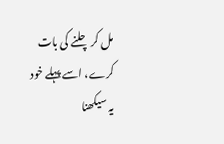مل کر چلنے کی بات کرے، اسے پہلے خود یہ سیکھنا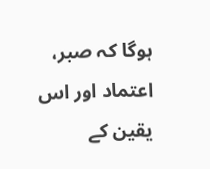ہوگا کہ صبر، اعتماد اور اس یقین کے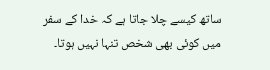ساتھ کیسے چلا جاتا ہے کہ خدا کے سفر میں کوئی بھی شخص تنہا نہیں ہوتا۔